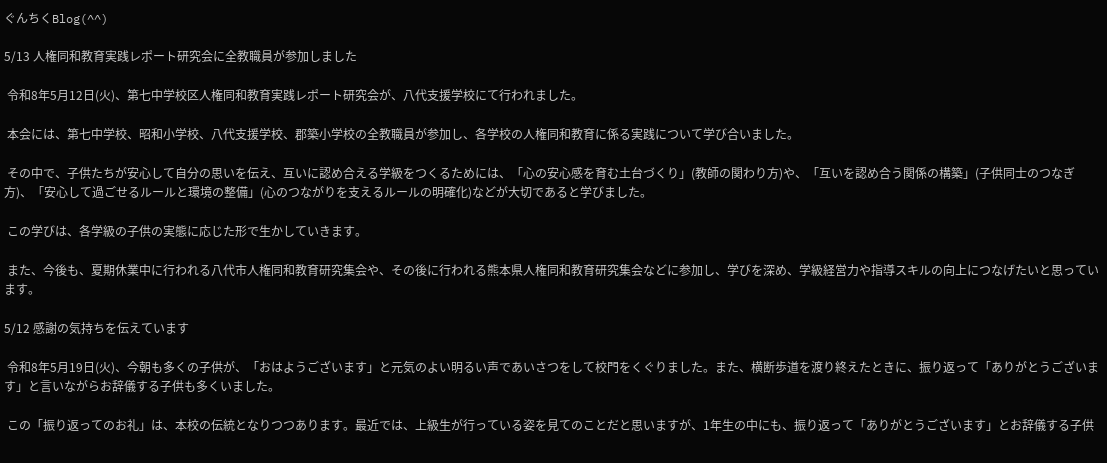ぐんちくBlog(^^)

5/13 人権同和教育実践レポート研究会に全教職員が参加しました

 令和8年5月12日(火)、第七中学校区人権同和教育実践レポート研究会が、八代支援学校にて行われました。

 本会には、第七中学校、昭和小学校、八代支援学校、郡築小学校の全教職員が参加し、各学校の人権同和教育に係る実践について学び合いました。

 その中で、子供たちが安心して自分の思いを伝え、互いに認め合える学級をつくるためには、「心の安心感を育む土台づくり」(教師の関わり方)や、「互いを認め合う関係の構築」(子供同士のつなぎ方)、「安心して過ごせるルールと環境の整備」(心のつながりを支えるルールの明確化)などが大切であると学びました。

 この学びは、各学級の子供の実態に応じた形で生かしていきます。

 また、今後も、夏期休業中に行われる八代市人権同和教育研究集会や、その後に行われる熊本県人権同和教育研究集会などに参加し、学びを深め、学級経営力や指導スキルの向上につなげたいと思っています。

5/12 感謝の気持ちを伝えています

 令和8年5月19日(火)、今朝も多くの子供が、「おはようございます」と元気のよい明るい声であいさつをして校門をくぐりました。また、横断歩道を渡り終えたときに、振り返って「ありがとうございます」と言いながらお辞儀する子供も多くいました。

 この「振り返ってのお礼」は、本校の伝統となりつつあります。最近では、上級生が行っている姿を見てのことだと思いますが、1年生の中にも、振り返って「ありがとうございます」とお辞儀する子供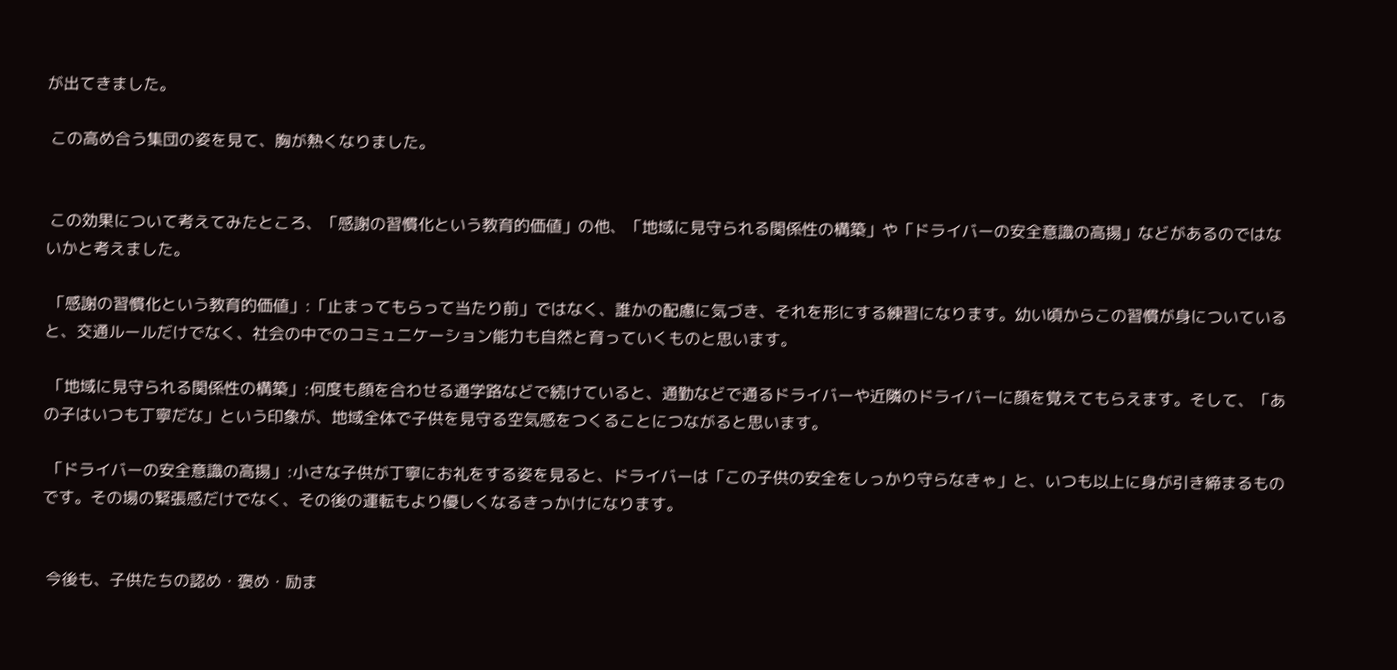が出てきました。

 この高め合う集団の姿を見て、胸が熱くなりました。


 この効果について考えてみたところ、「感謝の習慣化という教育的価値」の他、「地域に見守られる関係性の構築」や「ドライバーの安全意識の高揚」などがあるのではないかと考えました。

 「感謝の習慣化という教育的価値」:「止まってもらって当たり前」ではなく、誰かの配慮に気づき、それを形にする練習になります。幼い頃からこの習慣が身についていると、交通ルールだけでなく、社会の中でのコミュニケーション能力も自然と育っていくものと思います。

 「地域に見守られる関係性の構築」:何度も顔を合わせる通学路などで続けていると、通勤などで通るドライバーや近隣のドライバーに顔を覚えてもらえます。そして、「あの子はいつも丁寧だな」という印象が、地域全体で子供を見守る空気感をつくることにつながると思います。

 「ドライバーの安全意識の高揚」:小さな子供が丁寧にお礼をする姿を見ると、ドライバーは「この子供の安全をしっかり守らなきゃ」と、いつも以上に身が引き締まるものです。その場の緊張感だけでなく、その後の運転もより優しくなるきっかけになります。


 今後も、子供たちの認め・褒め・励ま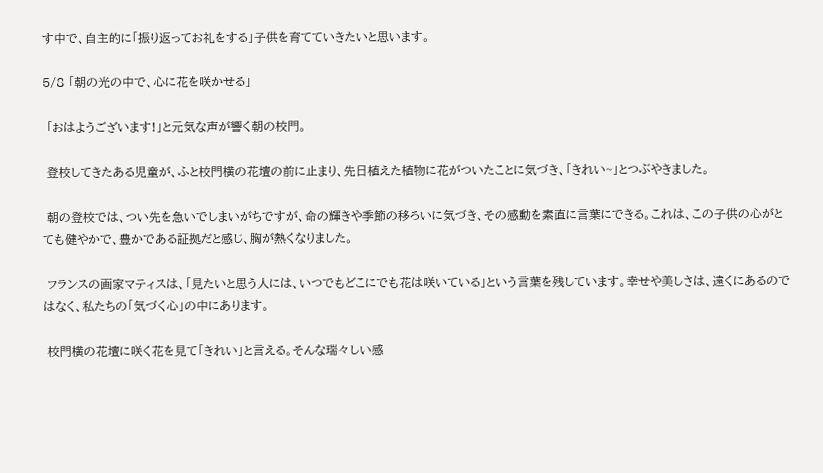す中で、自主的に「振り返ってお礼をする」子供を育てていきたいと思います。

5/8 「朝の光の中で、心に花を咲かせる」

 「おはようございます!」と元気な声が響く朝の校門。

 登校してきたある児童が、ふと校門横の花壇の前に止まり、先日植えた植物に花がついたことに気づき、「きれい~」とつぶやきました。

 朝の登校では、つい先を急いでしまいがちですが、命の輝きや季節の移ろいに気づき、その感動を素直に言葉にできる。これは、この子供の心がとても健やかで、豊かである証拠だと感じ、胸が熱くなりました。

 フランスの画家マティスは、「見たいと思う人には、いつでもどこにでも花は咲いている」という言葉を残しています。幸せや美しさは、遠くにあるのではなく、私たちの「気づく心」の中にあります。

 校門横の花壇に咲く花を見て「きれい」と言える。そんな瑞々しい感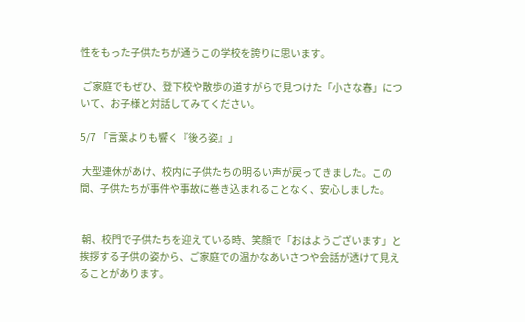性をもった子供たちが通うこの学校を誇りに思います。

 ご家庭でもぜひ、登下校や散歩の道すがらで見つけた「小さな春」について、お子様と対話してみてください。

5/7 「言葉よりも響く『後ろ姿』」

 大型連休があけ、校内に子供たちの明るい声が戻ってきました。この間、子供たちが事件や事故に巻き込まれることなく、安心しました。


 朝、校門で子供たちを迎えている時、笑顔で「おはようございます」と挨拶する子供の姿から、ご家庭での温かなあいさつや会話が透けて見えることがあります。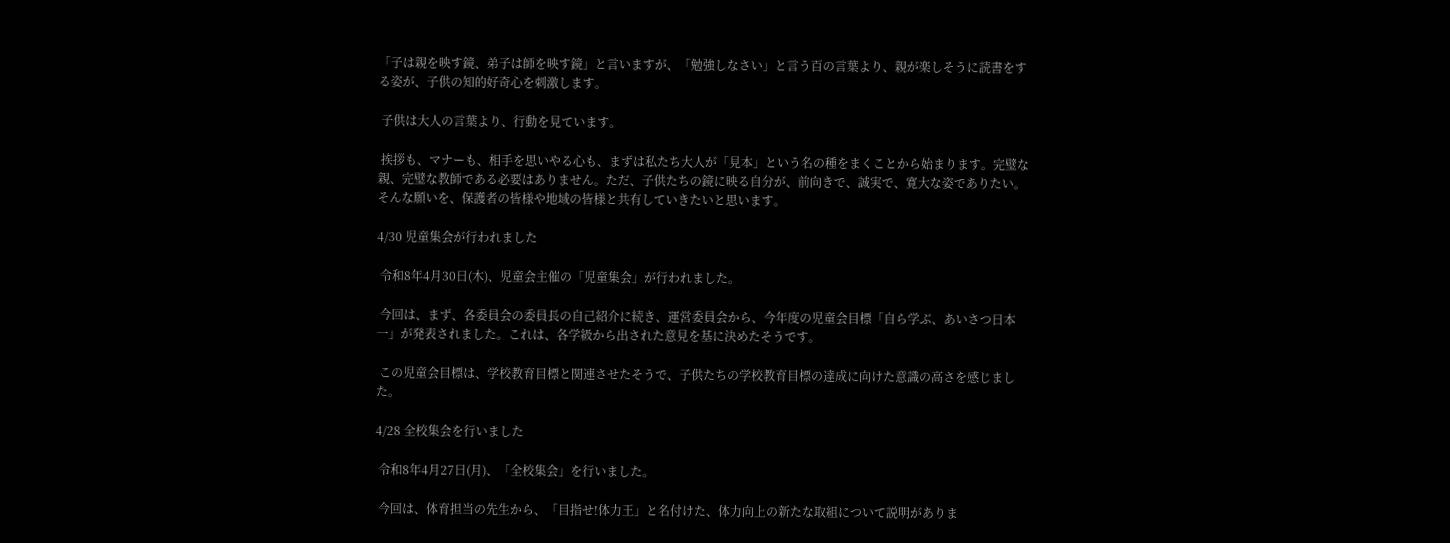「子は親を映す鏡、弟子は師を映す鏡」と言いますが、「勉強しなさい」と言う百の言葉より、親が楽しそうに読書をする姿が、子供の知的好奇心を刺激します。

 子供は大人の言葉より、行動を見ています。

 挨拶も、マナーも、相手を思いやる心も、まずは私たち大人が「見本」という名の種をまくことから始まります。完璧な親、完璧な教師である必要はありません。ただ、子供たちの鏡に映る自分が、前向きで、誠実で、寛大な姿でありたい。そんな願いを、保護者の皆様や地域の皆様と共有していきたいと思います。

4/30 児童集会が行われました

 令和8年4月30日(木)、児童会主催の「児童集会」が行われました。

 今回は、まず、各委員会の委員長の自己紹介に続き、運営委員会から、今年度の児童会目標「自ら学ぶ、あいさつ日本一」が発表されました。これは、各学級から出された意見を基に決めたそうです。

 この児童会目標は、学校教育目標と関連させたそうで、子供たちの学校教育目標の達成に向けた意識の高さを感じました。

4/28 全校集会を行いました

 令和8年4月27日(月)、「全校集会」を行いました。

 今回は、体育担当の先生から、「目指せ!体力王」と名付けた、体力向上の新たな取組について説明がありま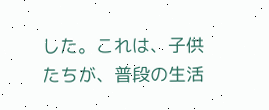した。これは、子供たちが、普段の生活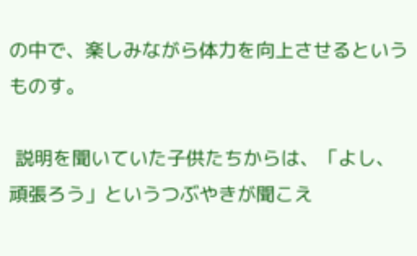の中で、楽しみながら体力を向上させるというものす。

 説明を聞いていた子供たちからは、「よし、頑張ろう」というつぶやきが聞こえ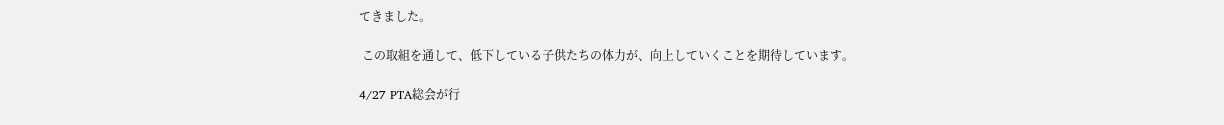てきました。

 この取組を通して、低下している子供たちの体力が、向上していくことを期待しています。

4/27 PTA総会が行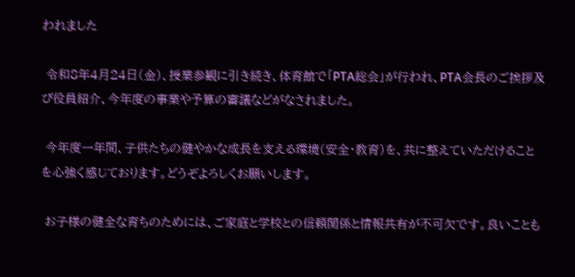われました

 令和8年4月24日(金)、授業参観に引き続き、体育館で「PTA総会」が行われ、PTA会長のご挨拶及び役員紹介、今年度の事業や予算の審議などがなされました。

 今年度一年間、子供たちの健やかな成長を支える環境(安全・教育)を、共に整えていただけることを心強く感じております。どうぞよろしくお願いします。

 お子様の健全な育ちのためには、ご家庭と学校との信頼関係と情報共有が不可欠です。良いことも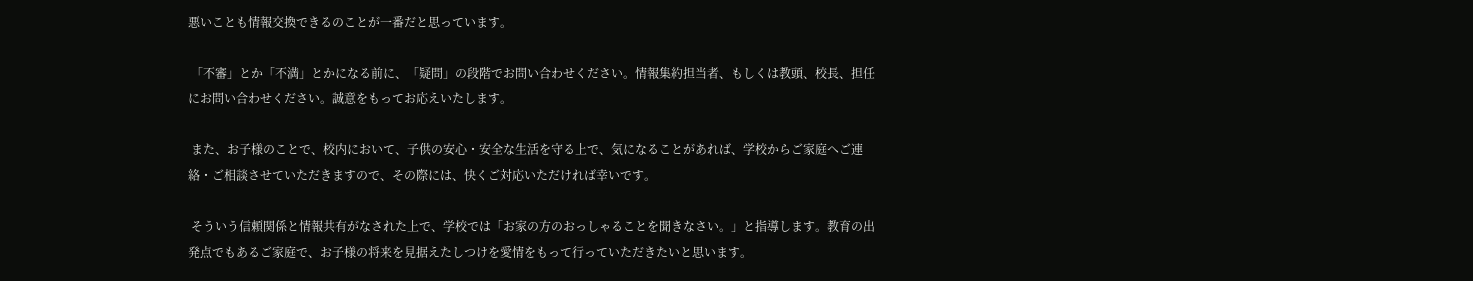悪いことも情報交換できるのことが一番だと思っています。

 「不審」とか「不満」とかになる前に、「疑問」の段階でお問い合わせください。情報集約担当者、もしくは教頭、校長、担任にお問い合わせください。誠意をもってお応えいたします。

 また、お子様のことで、校内において、子供の安心・安全な生活を守る上で、気になることがあれば、学校からご家庭へご連絡・ご相談させていただきますので、その際には、快くご対応いただければ幸いです。

 そういう信頼関係と情報共有がなされた上で、学校では「お家の方のおっしゃることを聞きなさい。」と指導します。教育の出発点でもあるご家庭で、お子様の将来を見据えたしつけを愛情をもって行っていただきたいと思います。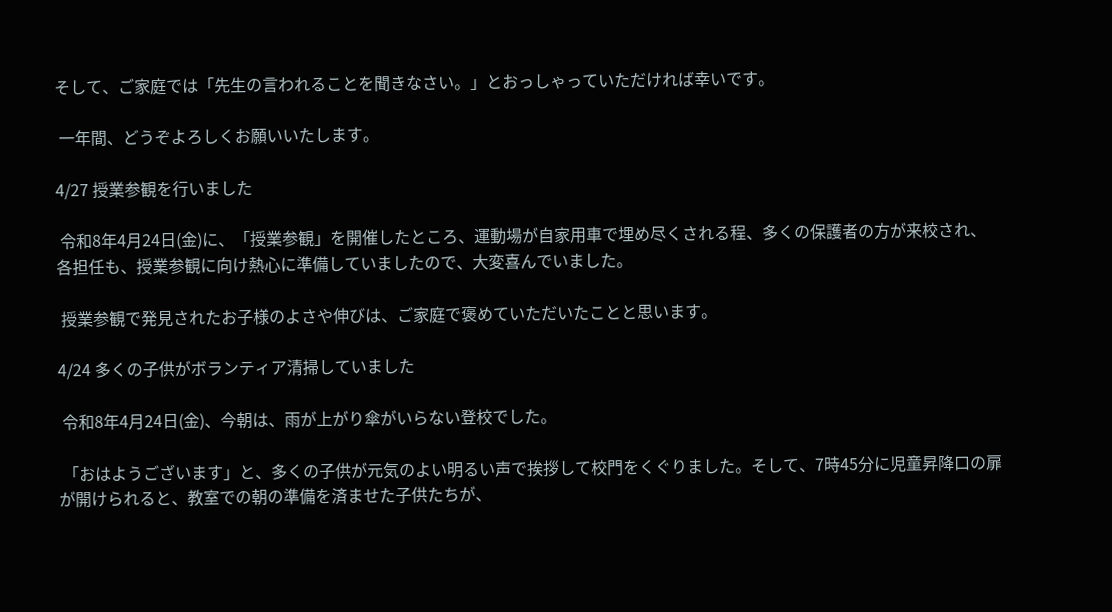そして、ご家庭では「先生の言われることを聞きなさい。」とおっしゃっていただければ幸いです。

 一年間、どうぞよろしくお願いいたします。

4/27 授業参観を行いました

 令和8年4月24日(金)に、「授業参観」を開催したところ、運動場が自家用車で埋め尽くされる程、多くの保護者の方が来校され、各担任も、授業参観に向け熱心に準備していましたので、大変喜んでいました。

 授業参観で発見されたお子様のよさや伸びは、ご家庭で褒めていただいたことと思います。

4/24 多くの子供がボランティア清掃していました

 令和8年4月24日(金)、今朝は、雨が上がり傘がいらない登校でした。

 「おはようございます」と、多くの子供が元気のよい明るい声で挨拶して校門をくぐりました。そして、7時45分に児童昇降口の扉が開けられると、教室での朝の準備を済ませた子供たちが、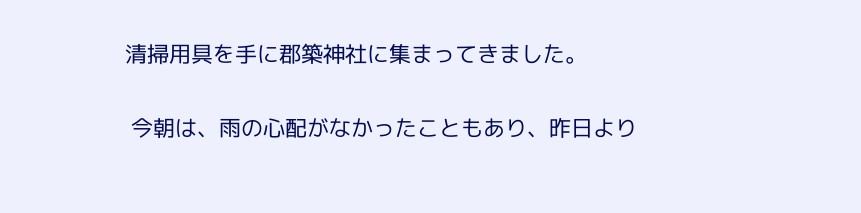清掃用具を手に郡築神社に集まってきました。

 今朝は、雨の心配がなかったこともあり、昨日より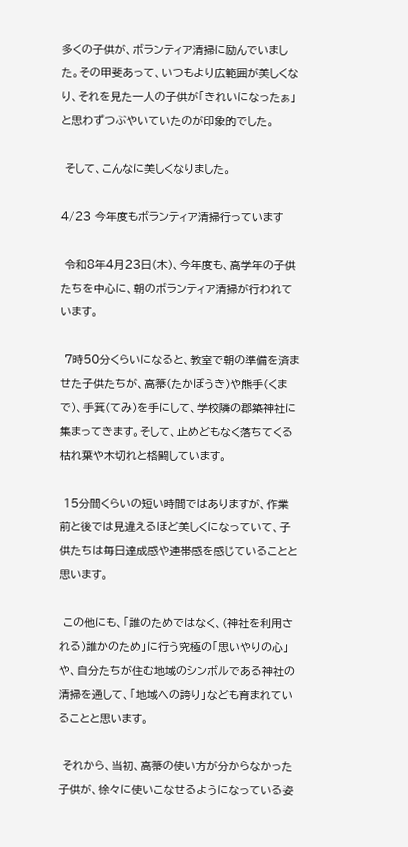多くの子供が、ボランティア清掃に励んでいました。その甲斐あって、いつもより広範囲が美しくなり、それを見た一人の子供が「きれいになったぁ」と思わずつぶやいていたのが印象的でした。

 そして、こんなに美しくなりました。

4/23 今年度もボランティア清掃行っています

 令和8年4月23日(木)、今年度も、高学年の子供たちを中心に、朝のボランティア清掃が行われています。

 7時50分くらいになると、教室で朝の準備を済ませた子供たちが、高箒(たかぼうき)や熊手(くまで)、手箕(てみ)を手にして、学校隣の郡築神社に集まってきます。そして、止めどもなく落ちてくる枯れ葉や木切れと格闘しています。

 15分間くらいの短い時間ではありますが、作業前と後では見違えるほど美しくになっていて、子供たちは毎日達成感や連帯感を感じていることと思います。

 この他にも、「誰のためではなく、(神社を利用される)誰かのため」に行う究極の「思いやりの心」や、自分たちが住む地域のシンボルである神社の清掃を通して、「地域への誇り」なども育まれていることと思います。

 それから、当初、高箒の使い方が分からなかった子供が、徐々に使いこなせるようになっている姿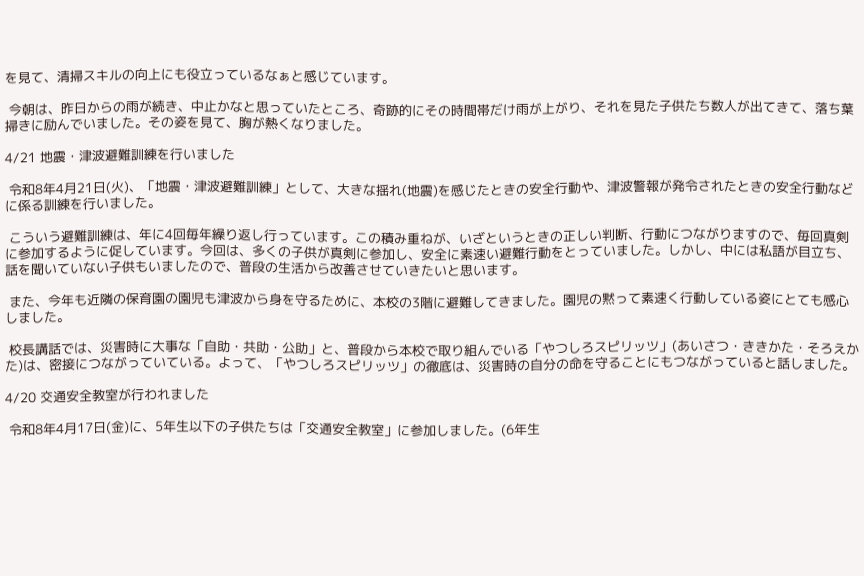を見て、清掃スキルの向上にも役立っているなぁと感じています。

 今朝は、昨日からの雨が続き、中止かなと思っていたところ、奇跡的にその時間帯だけ雨が上がり、それを見た子供たち数人が出てきて、落ち葉掃きに励んでいました。その姿を見て、胸が熱くなりました。

4/21 地震・津波避難訓練を行いました

 令和8年4月21日(火)、「地震・津波避難訓練」として、大きな揺れ(地震)を感じたときの安全行動や、津波警報が発令されたときの安全行動などに係る訓練を行いました。

 こういう避難訓練は、年に4回毎年繰り返し行っています。この積み重ねが、いざというときの正しい判断、行動につながりますので、毎回真剣に参加するように促しています。今回は、多くの子供が真剣に参加し、安全に素速い避難行動をとっていました。しかし、中には私語が目立ち、話を聞いていない子供もいましたので、普段の生活から改善させていきたいと思います。

 また、今年も近隣の保育園の園児も津波から身を守るために、本校の3階に避難してきました。園児の黙って素速く行動している姿にとても感心しました。

 校長講話では、災害時に大事な「自助・共助・公助」と、普段から本校で取り組んでいる「やつしろスピリッツ」(あいさつ・ききかた・そろえかた)は、密接につながっていている。よって、「やつしろスピリッツ」の徹底は、災害時の自分の命を守ることにもつながっていると話しました。

4/20 交通安全教室が行われました

 令和8年4月17日(金)に、5年生以下の子供たちは「交通安全教室」に参加しました。(6年生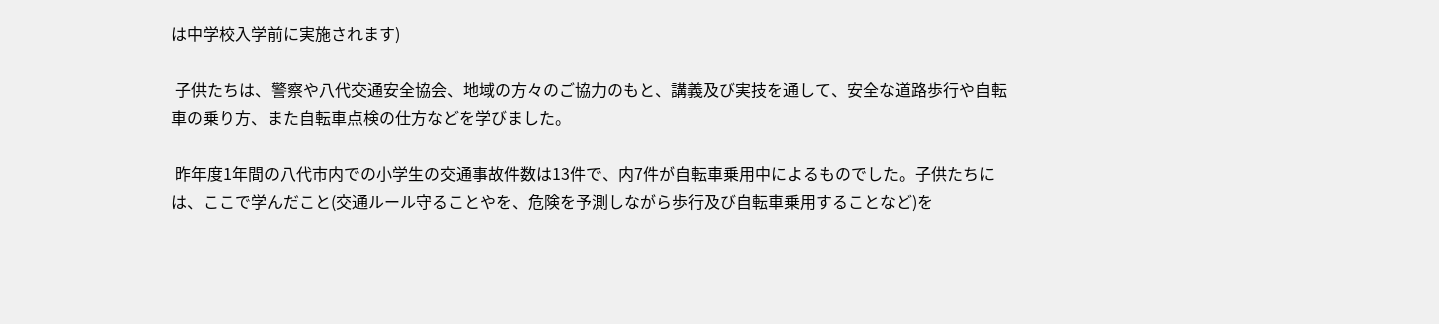は中学校入学前に実施されます)

 子供たちは、警察や八代交通安全協会、地域の方々のご協力のもと、講義及び実技を通して、安全な道路歩行や自転車の乗り方、また自転車点検の仕方などを学びました。

 昨年度1年間の八代市内での小学生の交通事故件数は13件で、内7件が自転車乗用中によるものでした。子供たちには、ここで学んだこと(交通ルール守ることやを、危険を予測しながら歩行及び自転車乗用することなど)を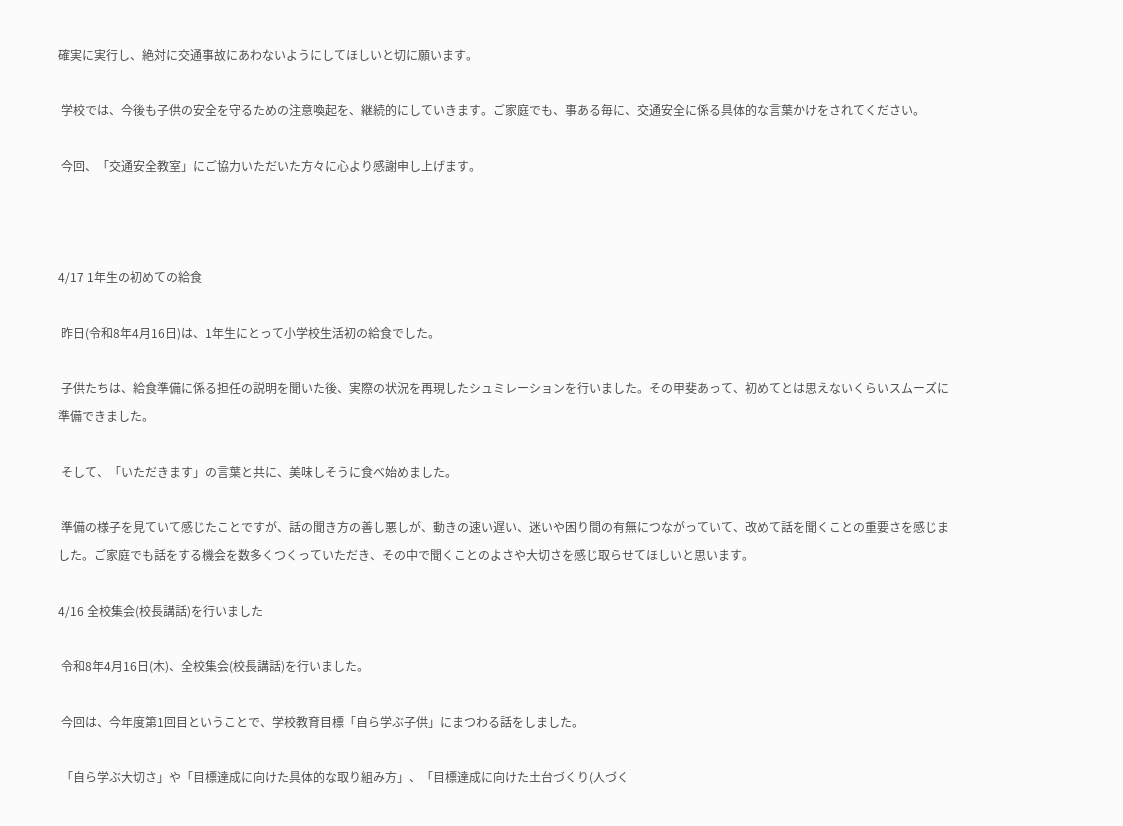確実に実行し、絶対に交通事故にあわないようにしてほしいと切に願います。

 学校では、今後も子供の安全を守るための注意喚起を、継続的にしていきます。ご家庭でも、事ある毎に、交通安全に係る具体的な言葉かけをされてください。

 今回、「交通安全教室」にご協力いただいた方々に心より感謝申し上げます。



4/17 1年生の初めての給食

 昨日(令和8年4月16日)は、1年生にとって小学校生活初の給食でした。

 子供たちは、給食準備に係る担任の説明を聞いた後、実際の状況を再現したシュミレーションを行いました。その甲斐あって、初めてとは思えないくらいスムーズに準備できました。

 そして、「いただきます」の言葉と共に、美味しそうに食べ始めました。

 準備の様子を見ていて感じたことですが、話の聞き方の善し悪しが、動きの速い遅い、迷いや困り間の有無につながっていて、改めて話を聞くことの重要さを感じました。ご家庭でも話をする機会を数多くつくっていただき、その中で聞くことのよさや大切さを感じ取らせてほしいと思います。

4/16 全校集会(校長講話)を行いました

 令和8年4月16日(木)、全校集会(校長講話)を行いました。

 今回は、今年度第1回目ということで、学校教育目標「自ら学ぶ子供」にまつわる話をしました。

 「自ら学ぶ大切さ」や「目標達成に向けた具体的な取り組み方」、「目標達成に向けた土台づくり(人づく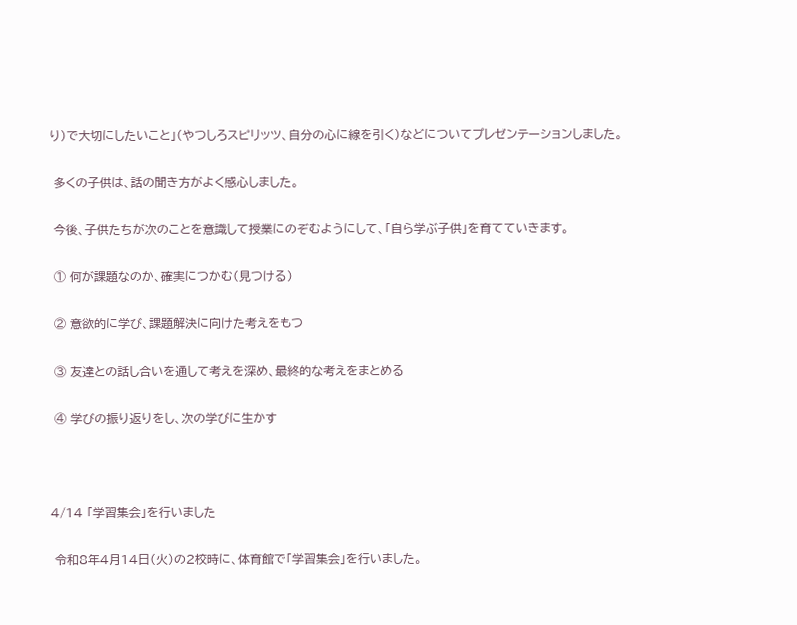り)で大切にしたいこと」(やつしろスピリッツ、自分の心に線を引く)などについてプレゼンテーションしました。

 多くの子供は、話の聞き方がよく感心しました。

 今後、子供たちが次のことを意識して授業にのぞむようにして、「自ら学ぶ子供」を育てていきます。

 ① 何が課題なのか、確実につかむ(見つける)

 ② 意欲的に学び、課題解決に向けた考えをもつ

 ③ 友達との話し合いを通して考えを深め、最終的な考えをまとめる

 ④ 学びの振り返りをし、次の学びに生かす



4/14 「学習集会」を行いました

 令和8年4月14日(火)の2校時に、体育館で「学習集会」を行いました。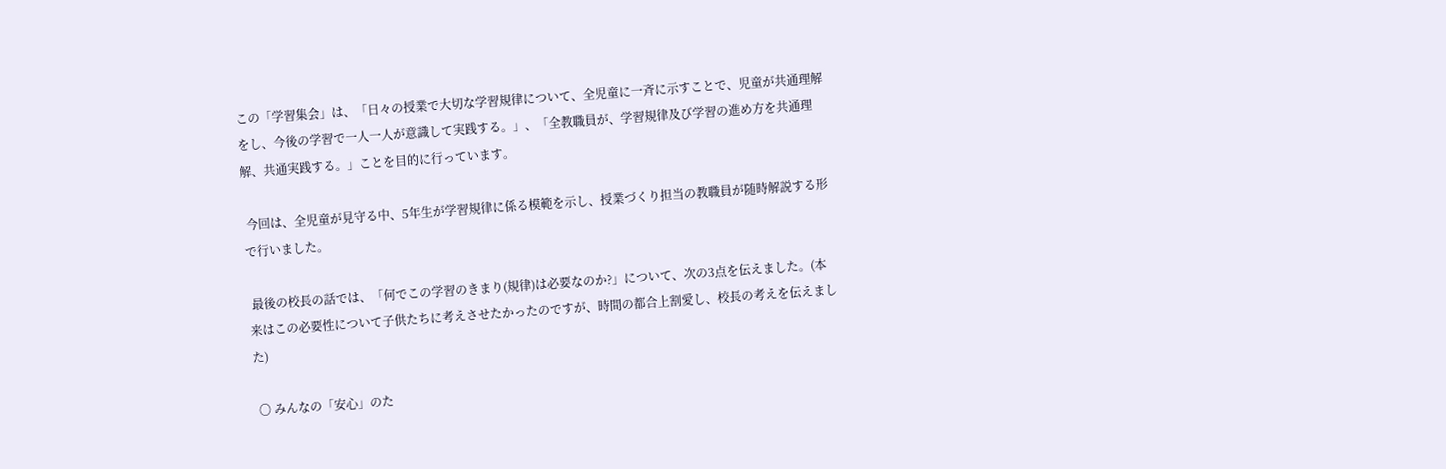この「学習集会」は、「日々の授業で大切な学習規律について、全児童に一斉に示すことで、児童が共通理解をし、今後の学習で一人一人が意識して実践する。」、「全教職員が、学習規律及び学習の進め方を共通理解、共通実践する。」ことを目的に行っています。

 今回は、全児童が見守る中、5年生が学習規律に係る模範を示し、授業づくり担当の教職員が随時解説する形で行いました。

 最後の校長の話では、「何でこの学習のきまり(規律)は必要なのか?」について、次の3点を伝えました。(本来はこの必要性について子供たちに考えさせたかったのですが、時間の都合上割愛し、校長の考えを伝えました)

 〇 みんなの「安心」のた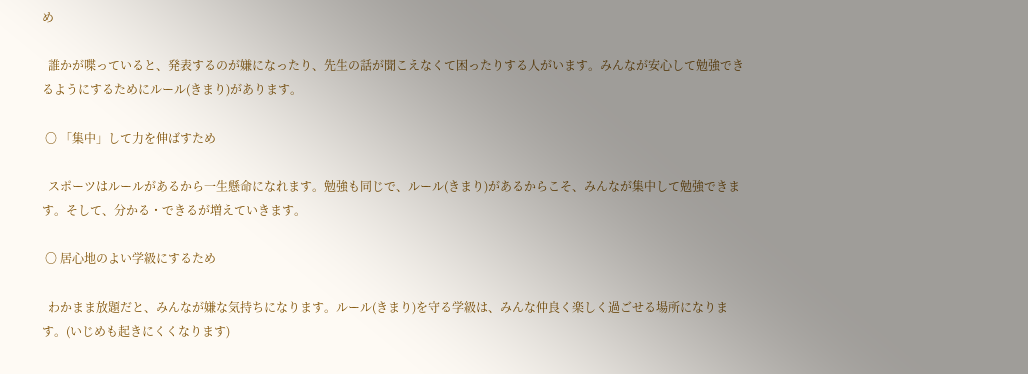め

  誰かが喋っていると、発表するのが嫌になったり、先生の話が聞こえなくて困ったりする人がいます。みんなが安心して勉強できるようにするためにルール(きまり)があります。

 〇 「集中」して力を伸ばすため

  スポーツはルールがあるから一生懸命になれます。勉強も同じで、ルール(きまり)があるからこそ、みんなが集中して勉強できます。そして、分かる・できるが増えていきます。

 〇 居心地のよい学級にするため

  わかまま放題だと、みんなが嫌な気持ちになります。ルール(きまり)を守る学級は、みんな仲良く楽しく過ごせる場所になります。(いじめも起きにくくなります)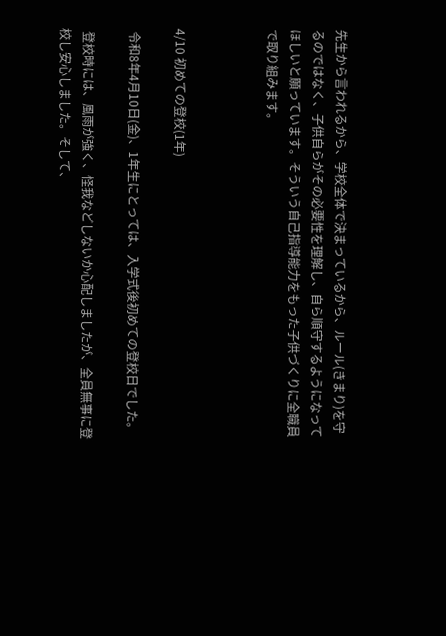先生から言われるから、学校全体で決まっているから、ルール(きまり)を守るのではなく、子供自らがその必要性を理解し、自ら順守するようになってほしいと願っています。そういう自己指導能力をもった子供づくりに全職員で取り組みます。



4/10 初めての登校(1年)

 令和8年4月10日(金)、1年生にとっては、入学式後初めての登校日でした。

 登校時には、風雨が強く、怪我などしないか心配しましたが、全員無事に登校し安心しました。そして、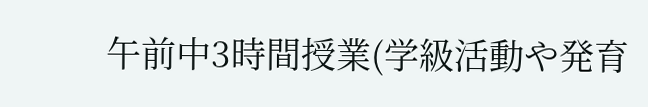午前中3時間授業(学級活動や発育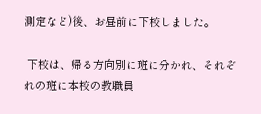測定など)後、お昼前に下校しました。

 下校は、帰る方向別に班に分かれ、それぞれの班に本校の教職員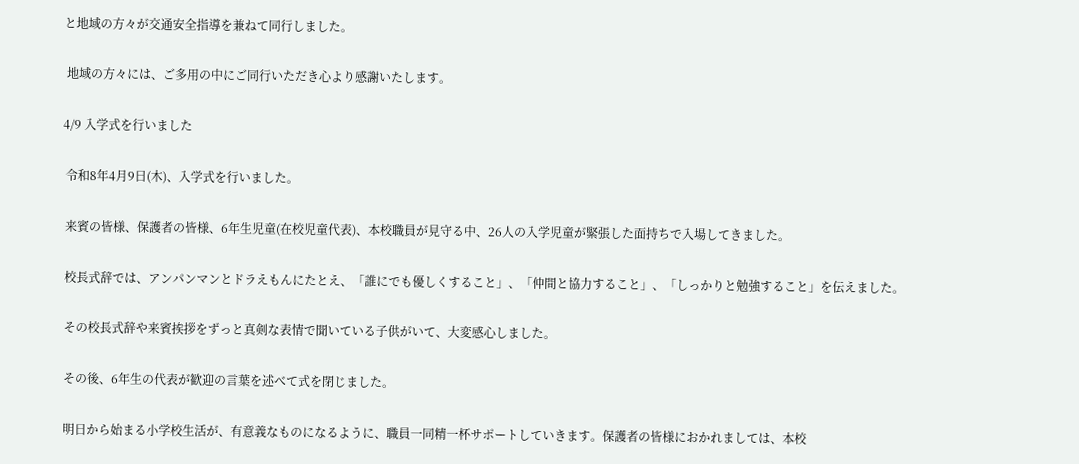と地域の方々が交通安全指導を兼ねて同行しました。

 地域の方々には、ご多用の中にご同行いただき心より感謝いたします。

4/9 入学式を行いました

 令和8年4月9日(木)、入学式を行いました。

 来賓の皆様、保護者の皆様、6年生児童(在校児童代表)、本校職員が見守る中、26人の入学児童が緊張した面持ちで入場してきました。

 校長式辞では、アンパンマンとドラえもんにたとえ、「誰にでも優しくすること」、「仲間と協力すること」、「しっかりと勉強すること」を伝えました。

 その校長式辞や来賓挨拶をずっと真剣な表情で聞いている子供がいて、大変感心しました。

 その後、6年生の代表が歓迎の言葉を述べて式を閉じました。

 明日から始まる小学校生活が、有意義なものになるように、職員一同精一杯サポートしていきます。保護者の皆様におかれましては、本校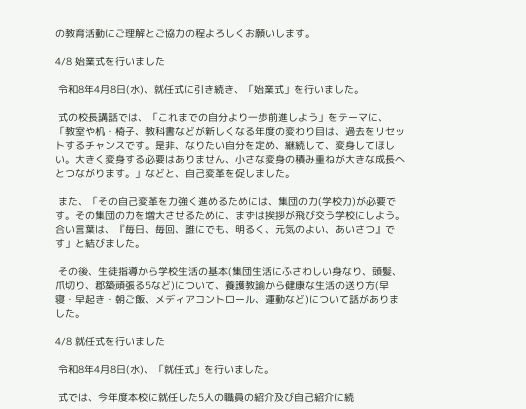の教育活動にご理解とご協力の程よろしくお願いします。

4/8 始業式を行いました

 令和8年4月8日(水)、就任式に引き続き、「始業式」を行いました。

 式の校長講話では、「これまでの自分より一歩前進しよう」をテーマに、「教室や机・椅子、教科書などが新しくなる年度の変わり目は、過去をリセットするチャンスです。是非、なりたい自分を定め、継続して、変身してほしい。大きく変身する必要はありません、小さな変身の積み重ねが大きな成長へとつながります。」などと、自己変革を促しました。

 また、「その自己変革を力強く進めるためには、集団の力(学校力)が必要です。その集団の力を増大させるために、まずは挨拶が飛び交う学校にしよう。合い言葉は、『毎日、毎回、誰にでも、明るく、元気のよい、あいさつ』です」と結びました。

 その後、生徒指導から学校生活の基本(集団生活にふさわしい身なり、頭髪、爪切り、郡築頑張る5など)について、養護教諭から健康な生活の送り方(早寝・早起き・朝ご飯、メディアコントロール、運動など)について話がありました。

4/8 就任式を行いました

 令和8年4月8日(水)、「就任式」を行いました。

 式では、今年度本校に就任した5人の職員の紹介及び自己紹介に続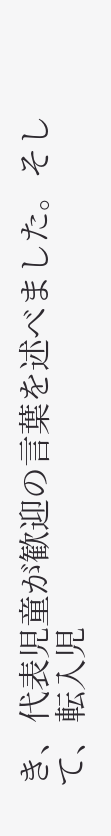き、代表児童が歓迎の言葉を述べました。そして、転入児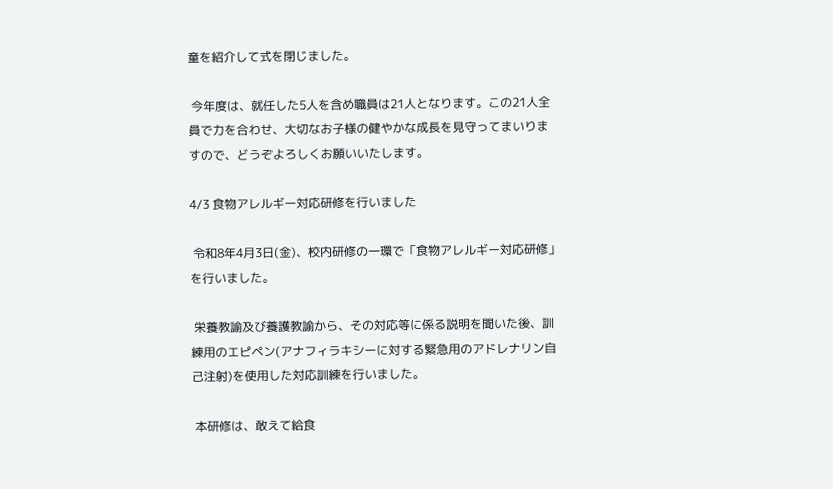童を紹介して式を閉じました。

 今年度は、就任した5人を含め職員は21人となります。この21人全員で力を合わせ、大切なお子様の健やかな成長を見守ってまいりますので、どうぞよろしくお願いいたします。

4/3 食物アレルギー対応研修を行いました

 令和8年4月3日(金)、校内研修の一環で「食物アレルギー対応研修」を行いました。

 栄養教諭及び養護教諭から、その対応等に係る説明を聞いた後、訓練用のエピペン(アナフィラキシーに対する緊急用のアドレナリン自己注射)を使用した対応訓練を行いました。

 本研修は、敢えて給食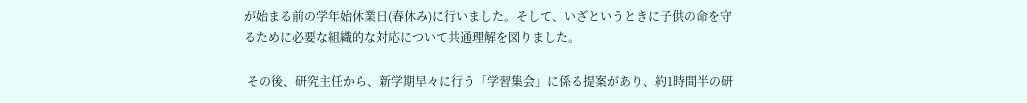が始まる前の学年始休業日(春休み)に行いました。そして、いざというときに子供の命を守るために必要な組織的な対応について共通理解を図りました。

 その後、研究主任から、新学期早々に行う「学習集会」に係る提案があり、約1時間半の研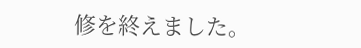修を終えました。